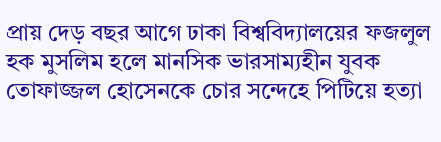প্রায় দেড় বছর আগে ঢাকা বিশ্ববিদ্যালয়ের ফজলুল হক মুসলিম হলে মানসিক ভারসাম্যহীন যুবক তোফাজ্জল হোসেনকে চোর সন্দেহে পিটিয়ে হত্যা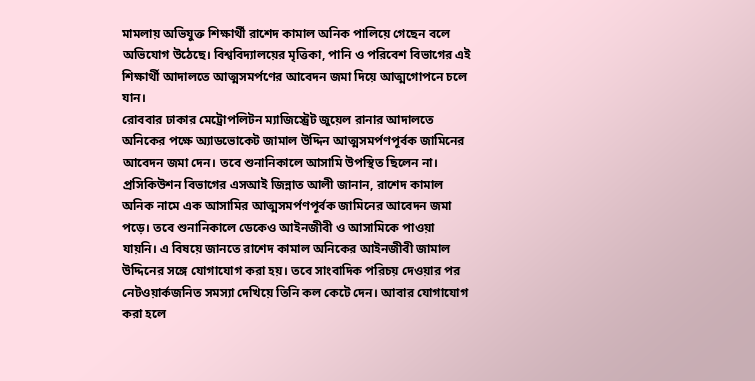মামলায় অভিযুক্ত শিক্ষার্থী রাশেদ কামাল অনিক পালিয়ে গেছেন বলে অভিযোগ উঠেছে। বিশ্ববিদ্যালয়ের মৃত্তিকা, পানি ও পরিবেশ বিভাগের এই শিক্ষার্থী আদালতে আত্মসমর্পণের আবেদন জমা দিয়ে আত্মগোপনে চলে যান।
রোববার ঢাকার মেট্রোপলিটন ম্যাজিস্ট্রেট জুয়েল রানার আদালতে অনিকের পক্ষে অ্যাডভোকেট জামাল উদ্দিন আত্মসমর্পণপূর্বক জামিনের আবেদন জমা দেন। তবে শুনানিকালে আসামি উপস্থিত ছিলেন না।
প্রসিকিউশন বিভাগের এসআই জিন্নাত আলী জানান, রাশেদ কামাল অনিক নামে এক আসামির আত্মসমর্পণপূর্বক জামিনের আবেদন জমা পড়ে। তবে শুনানিকালে ডেকেও আইনজীবী ও আসামিকে পাওয়া যায়নি। এ বিষয়ে জানতে রাশেদ কামাল অনিকের আইনজীবী জামাল উদ্দিনের সঙ্গে যোগাযোগ করা হয়। তবে সাংবাদিক পরিচয় দেওয়ার পর নেটওয়ার্কজনিত সমস্যা দেখিয়ে তিনি কল কেটে দেন। আবার যোগাযোগ করা হলে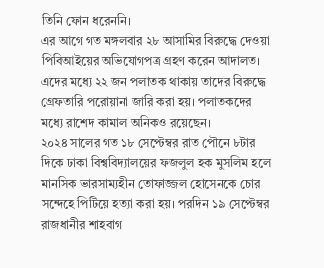তিনি ফোন ধরেননি।
এর আগে গত মঙ্গলবার ২৮ আসামির বিরুদ্ধে দেওয়া পিবিআইয়ের অভিযোগপত্র গ্রহণ করেন আদালত। এদের মধ্যে ২২ জন পলাতক থাকায় তাদের বিরুদ্ধে গ্রেফতারি পরোয়ানা জারি করা হয়। পলাতকদের মধ্যে রাশেদ কামাল অনিকও রয়েছেন।
২০২৪ সালের গত ১৮ সেপ্টেম্বর রাত পৌনে ৮টার দিকে ঢাকা বিশ্ববিদ্যালয়ের ফজলুল হক মুসলিম হলে মানসিক ভারসাম্যহীন তোফাজ্জল হোসেনকে চোর সন্দেহে পিটিয়ে হত্যা করা হয়। পরদিন ১৯ সেপ্টেম্বর রাজধানীর শাহবাগ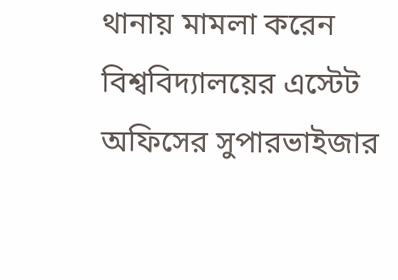থানায় মামলা করেন বিশ্ববিদ্যালয়ের এস্টেট অফিসের সুপারভাইজার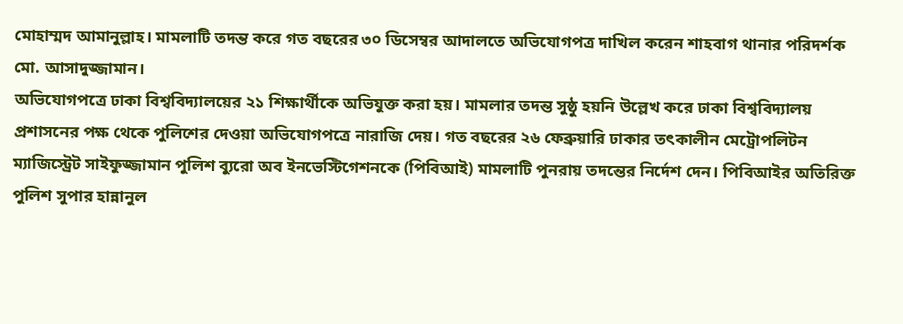মোহাম্মদ আমানুল্লাহ। মামলাটি তদন্ত করে গত বছরের ৩০ ডিসেম্বর আদালতে অভিযোগপত্র দাখিল করেন শাহবাগ থানার পরিদর্শক মো. আসাদুজ্জামান।
অভিযোগপত্রে ঢাকা বিশ্ববিদ্যালয়ের ২১ শিক্ষার্থীকে অভিযুক্ত করা হয়। মামলার তদন্ত সুষ্ঠু হয়নি উল্লেখ করে ঢাকা বিশ্ববিদ্যালয় প্রশাসনের পক্ষ থেকে পুলিশের দেওয়া অভিযোগপত্রে নারাজি দেয়। গত বছরের ২৬ ফেব্রুয়ারি ঢাকার তৎকালীন মেট্রোপলিটন ম্যাজিস্ট্রেট সাইফুজ্জামান পুলিশ ব্যুরো অব ইনভেস্টিগেশনকে (পিবিআই) মামলাটি পুনরায় তদন্তের নির্দেশ দেন। পিবিআইর অতিরিক্ত পুলিশ সুপার হান্নানুল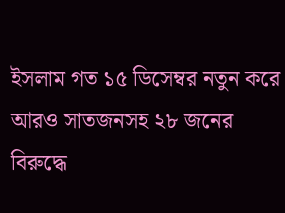ইসলাম গত ১৫ ডিসেম্বর নতুন করে আরও সাতজনসহ ২৮ জনের বিরুদ্ধে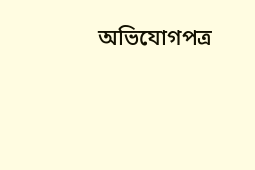অভিযোগপত্র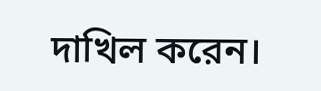দাখিল করেন।